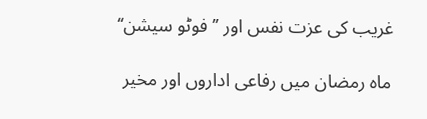غریب کی عزت نفس اور ’’فوٹو سیشن‘‘

ماہ رمضان میں رفاعی اداروں اور مخیر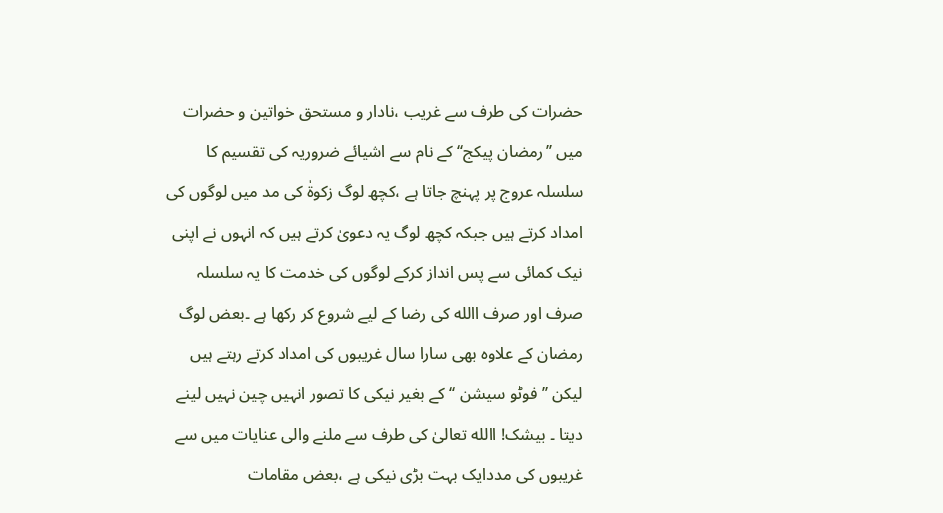حضرات کی طرف سے غریب ،نادار و مستحق خواتین و حضرات میں ’’رمضان پیکج‘‘ کے نام سے اشیائے ضروریہ کی تقسیم کا سلسلہ عروج پر پہنچ جاتا ہے ،کچھ لوگ زکوۃٰ کی مد میں لوگوں کی امداد کرتے ہیں جبکہ کچھ لوگ یہ دعویٰ کرتے ہیں کہ انہوں نے اپنی نیک کمائی سے پس انداز کرکے لوگوں کی خدمت کا یہ سلسلہ صرف اور صرف االله کی رضا کے لیے شروع کر رکھا ہے ۔بعض لوگ رمضان کے علاوہ بھی سارا سال غریبوں کی امداد کرتے رہتے ہیں لیکن ’’فوٹو سیشن ‘‘کے بغیر نیکی کا تصور انہیں چین نہیں لینے دیتا ۔ بیشک! االله تعالیٰ کی طرف سے ملنے والی عنایات میں سے غریبوں کی مددایک بہت بڑی نیکی ہے ،بعض مقامات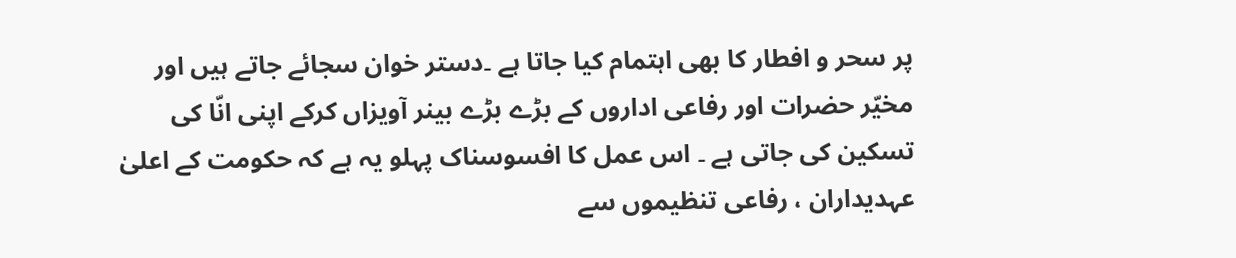پر سحر و افطار کا بھی اہتمام کیا جاتا ہے ۔دستر خوان سجائے جاتے ہیں اور مخیّر حضرات اور رفاعی اداروں کے بڑے بڑے بینر آویزاں کرکے اپنی انّا کی تسکین کی جاتی ہے ۔ اس عمل کا افسوسناک پہلو یہ ہے کہ حکومت کے اعلیٰ عہدیداران ، رفاعی تنظیموں سے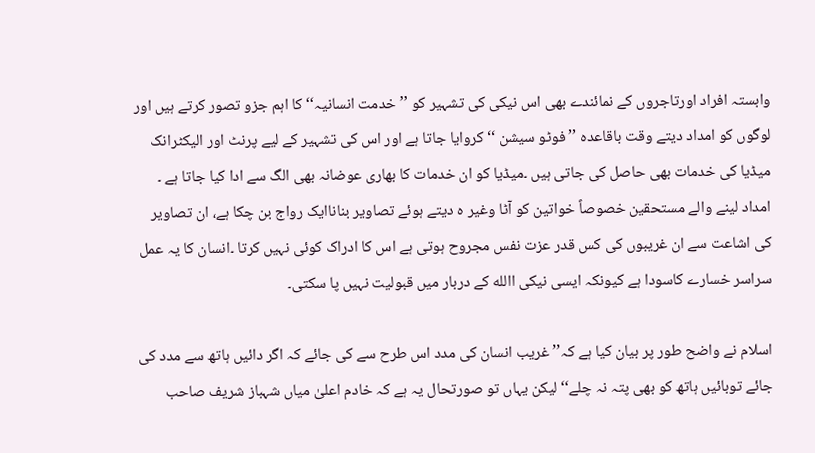وابستہ افراد اورتاجروں کے نمائندے بھی اس نیکی کی تشہیر کو ’’خدمت انسانیہ‘‘ کا اہم جزو تصور کرتے ہیں اور لوگوں کو امداد دیتے وقت باقاعدہ ’’فوٹو سیشن ‘‘ کروایا جاتا ہے اور اس کی تشہیر کے لیے پرنٹ اور الیکٹرانک میڈیا کی خدمات بھی حاصل کی جاتی ہیں ۔میڈیا کو ان خدمات کا بھاری عوضانہ بھی الگ سے ادا کیا جاتا ہے ۔ امداد لینے والے مستحقین خصوصاً خواتین کو آٹا وغیر ہ دیتے ہوئے تصاویر بناناایک رواج بن چکا ہے، ان تصاویر کی اشاعت سے ان غریبوں کی کس قدر عزت نفس مجروح ہوتی ہے اس کا ادراک کوئی نہیں کرتا ۔انسان کا یہ عمل سراسر خسارے کاسودا ہے کیونکہ ایسی نیکی االله کے دربار میں قبولیت نہیں پا سکتی۔

اسلام نے واضح طور پر بیان کیا ہے کہ’’ غریب انسان کی مدد اس طرح سے کی جائے کہ اگر دائیں ہاتھ سے مدد کی جائے توبائیں ہاتھ کو بھی پتہ نہ چلے‘‘ لیکن یہاں تو صورتحال یہ ہے کہ خادم اعلیٰ میاں شہباز شریف صاحب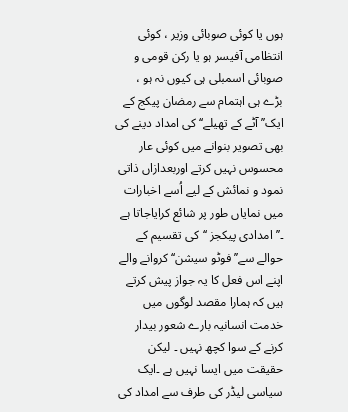ہوں یا کوئی صوبائی وزیر ، کوئی انتظامی آفیسر ہو یا رکن قومی و صوبائی اسمبلی ہی کیوں نہ ہو ، بڑے ہی اہتمام سے رمضان پیکج کے ایک’’ آٹے کے تھیلے‘‘ کی امداد دینے کی بھی تصویر بنوانے میں کوئی عار محسوس نہیں کرتے اوربعدازاں ذاتی نمود و نمائش کے لیے اُسے اخبارات میں نمایاں طور پر شائع کرایاجاتا ہے ۔’’ امدادی پیکجز ‘‘کی تقسیم کے حوالے سے’’ فوٹو سیشن‘‘ کروانے والے اپنے اس فعل کا یہ جواز پیش کرتے ہیں کہ ہمارا مقصد لوگوں میں خدمت انسانیہ بارے شعور بیدار کرنے کے سوا کچھ نہیں ۔ لیکن حقیقت میں ایسا نہیں ہے ۔ایک سیاسی لیڈر کی طرف سے امداد کی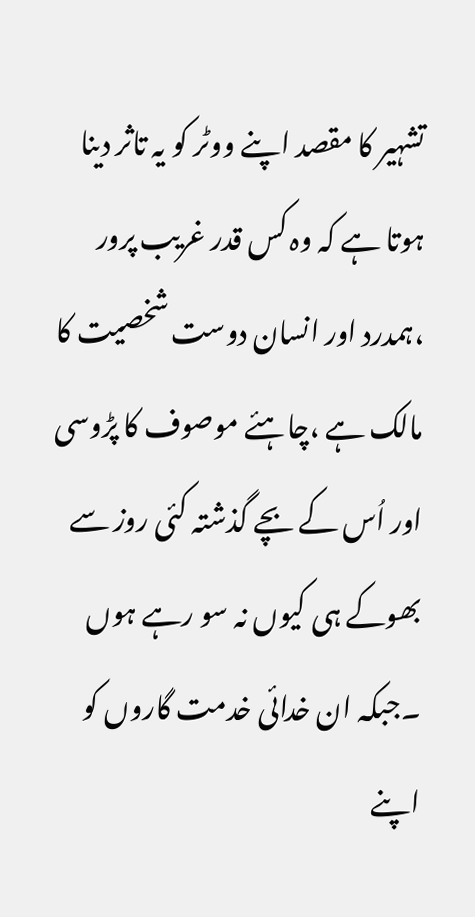تشہیر کا مقصد اپنے ووٹر کو یہ تاثر دینا ہوتا ہے کہ وہ کس قدر غریب پرور ،ہمدرد اور انسان دوست شخصیت کا مالک ہے ،چاہئے موصوف کا پڑوسی اور اُس کے بچے گذشتہ کئی روز سے بھوکے ہی کیوں نہ سو رہے ہوں ۔جبکہ ان خدائی خدمت گاروں کو اپنے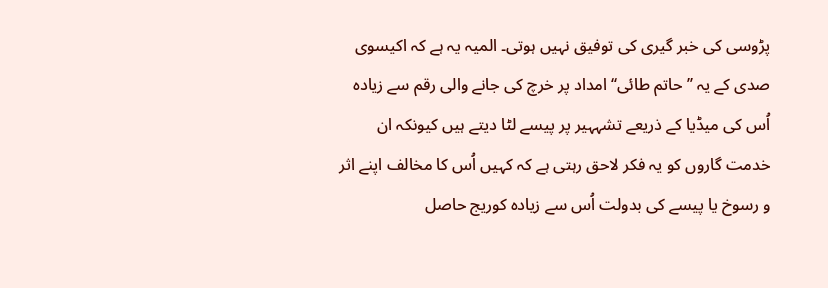پڑوسی کی خبر گیری کی توفیق نہیں ہوتی۔ المیہ یہ ہے کہ اکیسوی صدی کے یہ ’’ حاتم طائی‘‘ امداد پر خرچ کی جانے والی رقم سے زیادہ اُس کی میڈیا کے ذریعے تشہہیر پر پیسے لٹا دیتے ہیں کیونکہ ان خدمت گاروں کو یہ فکر لاحق رہتی ہے کہ کہیں اُس کا مخالف اپنے اثر و رسوخ یا پیسے کی بدولت اُس سے زیادہ کوریج حاصل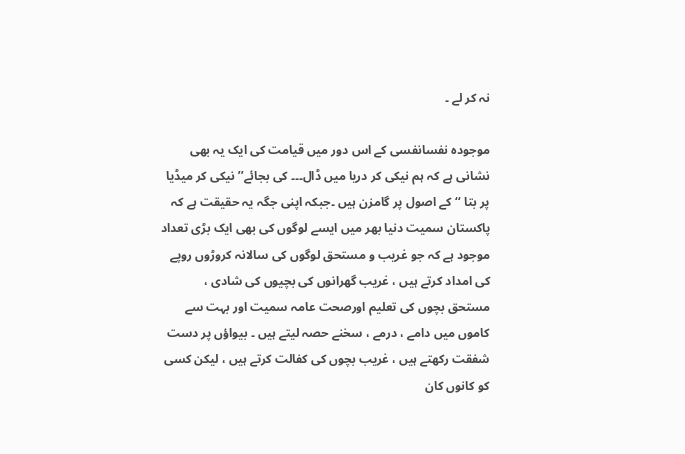نہ کر لے ۔

موجودہ نفسانفسی کے اس دور میں قیامت کی ایک یہ بھی نشانی ہے کہ ہم نیکی کر دریا میں ڈال۔۔۔ کی بجائے’’ نیکی کر میڈیا پر بتا ‘‘کے اصول پر گامزن ہیں ۔جبکہ اپنی جگہ یہ حقیقت ہے کہ پاکستان سمیت دنیا بھر میں ایسے لوگوں کی بھی ایک بڑی تعداد موجود ہے کہ جو غریب و مستحق لوگوں کی سالانہ کروڑوں روپے کی امداد کرتے ہیں ، غریب گھرانوں کی بچیوں کی شادی ، مستحق بچوں کی تعلیم اورصحت عامہ سمیت اور بہت سے کاموں میں دامے ، درمے ، سخنے حصہ لیتے ہیں ۔ بیواؤں پر دست شفقت رکھتے ہیں ، غریب بچوں کی کفالت کرتے ہیں ، لیکن کسی کو کانوں کان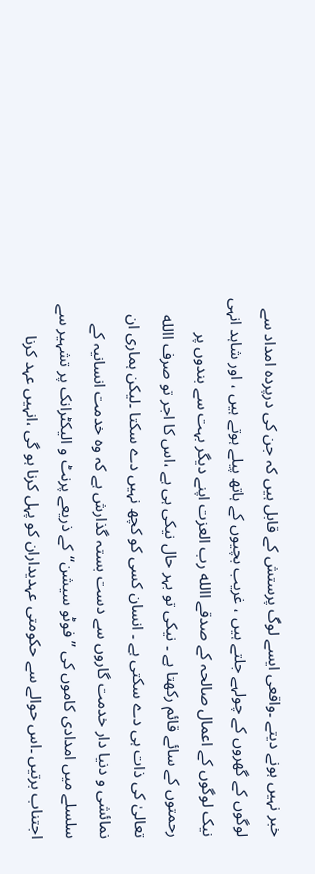خبر نہیں ہونے دیتے ۔واقعی ایسے لوگ پرستش کے قابل ہیں کہ جن کی درپردہ امداد سے لوگوں کے گھروں کے چولہے جلتے ہیں ، غریب بچیوں کے ہاتھ پیلے ہوتے ہیں ، اور شاہد انہی نیک لوگوں کے اعمال صالحہ کے صدقے االله رب العزت اپنے دیگر بہت سے بندوں پر رحمتوں کے سائے قائم رکھتا ہے ۔ نیکی تو بہر حال نیکی ہی ہے ،اس کا اجر تو صرف االله تعالیٰ کی ذات ہی دے سکتی ہے ۔ انسان کسی کو کچھ نہیں دے سکتا ۔لیکن ہماری ان نمائشی و دنیا دار خدمت گاروں سے دست بستہ گذارش ہے کہ وہ خدمت انسانیہ کے سلسلے میں امدادی کاموں کی ’’فوٹو سیشن‘‘کے ذریعے پرنٹ و الیکٹرانک پر تشہیر سے اجتناب برتیں ۔اس حوالے سے حکومتی عہدیداران کو پہل کرنا ہو گی ،انہیں عہد کرنا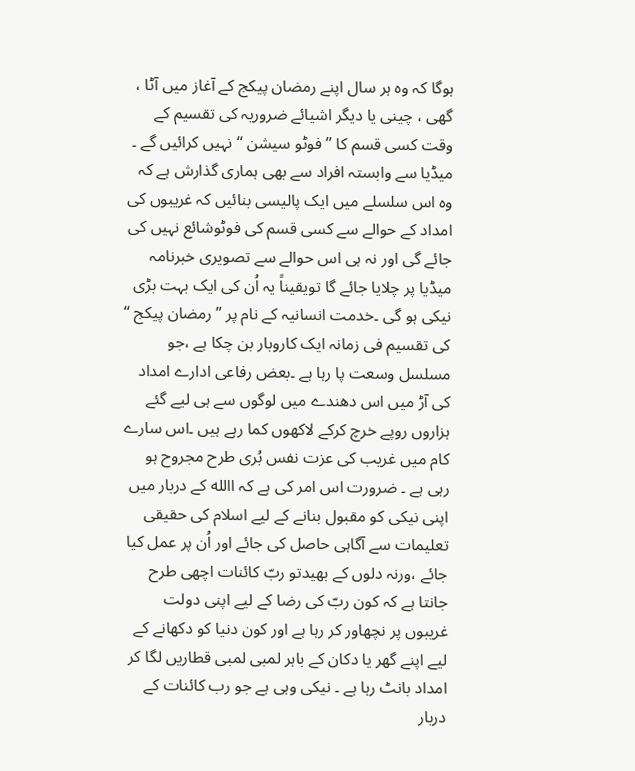ہوگا کہ وہ ہر سال اپنے رمضان پیکج کے آغاز میں آٹا ، گھی ، چینی یا دیگر اشیائے ضروریہ کی تقسیم کے وقت کسی قسم کا ’’فوٹو سیشن ‘‘نہیں کرائیں گے ۔ میڈیا سے وابستہ افراد سے بھی ہماری گذارش ہے کہ وہ اس سلسلے میں ایک پالیسی بنائیں کہ غریبوں کی امداد کے حوالے سے کسی قسم کی فوٹوشائع نہیں کی جائے گی اور نہ ہی اس حوالے سے تصویری خبرنامہ میڈیا پر چلایا جائے گا تویقیناً یہ اُن کی ایک بہت بڑی نیکی ہو گی ۔خدمت انسانیہ کے نام پر ’’رمضان پیکج ‘‘ کی تقسیم فی زمانہ ایک کاروبار بن چکا ہے ،جو مسلسل وسعت پا رہا ہے ۔بعض رفاعی ادارے امداد کی آڑ میں اس دھندے میں لوگوں سے ہی لیے گئے ہزاروں روپے خرچ کرکے لاکھوں کما رہے ہیں ۔اس سارے کام میں غریب کی عزت نفس بُری طرح مجروح ہو رہی ہے ۔ ضرورت اس امر کی ہے کہ االله کے دربار میں اپنی نیکی کو مقبول بنانے کے لیے اسلام کی حقیقی تعلیمات سے آگاہی حاصل کی جائے اور اُن پر عمل کیا جائے ،ورنہ دلوں کے بھیدتو ربّ کائنات اچھی طرح جانتا ہے کہ کون ربّ کی رضا کے لیے اپنی دولت غریبوں پر نچھاور کر رہا ہے اور کون دنیا کو دکھانے کے لیے اپنے گھر یا دکان کے باہر لمبی لمبی قطاریں لگا کر امداد بانٹ رہا ہے ۔ نیکی وہی ہے جو رب کائنات کے دربار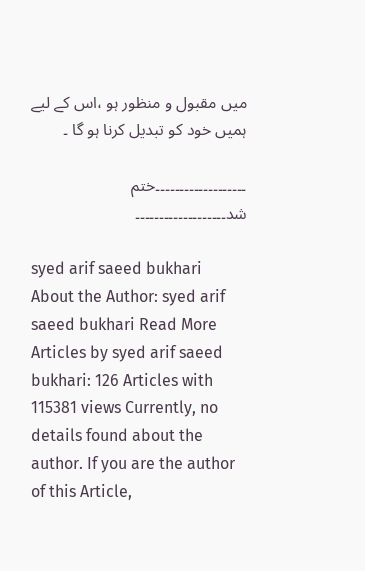میں مقبول و منظور ہو ،اس کے لیے ہمیں خود کو تبدیل کرنا ہو گا ۔

۔۔۔۔۔۔۔۔۔۔۔۔۔۔۔۔۔۔۔ختم شد۔۔۔۔۔۔۔۔۔۔۔۔۔۔۔۔۔۔۔

syed arif saeed bukhari
About the Author: syed arif saeed bukhari Read More Articles by syed arif saeed bukhari: 126 Articles with 115381 views Currently, no details found about the author. If you are the author of this Article,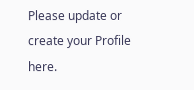Please update or create your Profile here.